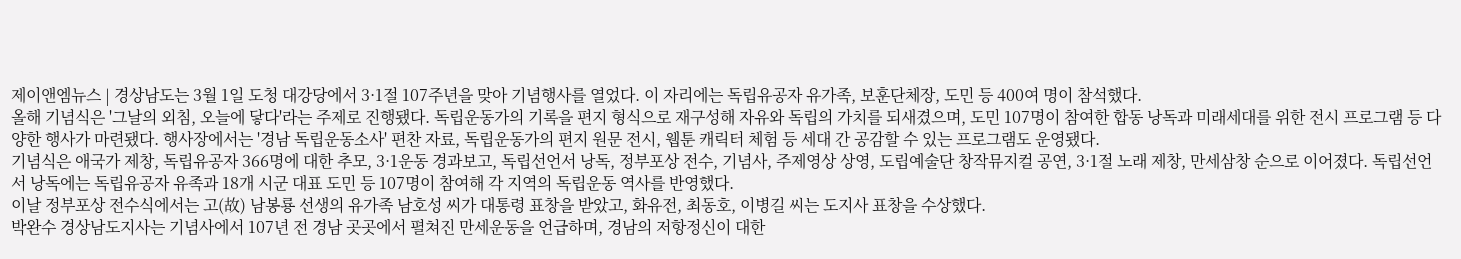제이앤엠뉴스 | 경상남도는 3월 1일 도청 대강당에서 3·1절 107주년을 맞아 기념행사를 열었다. 이 자리에는 독립유공자 유가족, 보훈단체장, 도민 등 400여 명이 참석했다.
올해 기념식은 '그날의 외침, 오늘에 닿다'라는 주제로 진행됐다. 독립운동가의 기록을 편지 형식으로 재구성해 자유와 독립의 가치를 되새겼으며, 도민 107명이 참여한 합동 낭독과 미래세대를 위한 전시 프로그램 등 다양한 행사가 마련됐다. 행사장에서는 '경남 독립운동소사' 편찬 자료, 독립운동가의 편지 원문 전시, 웹툰 캐릭터 체험 등 세대 간 공감할 수 있는 프로그램도 운영됐다.
기념식은 애국가 제창, 독립유공자 366명에 대한 추모, 3·1운동 경과보고, 독립선언서 낭독, 정부포상 전수, 기념사, 주제영상 상영, 도립예술단 창작뮤지컬 공연, 3·1절 노래 제창, 만세삼창 순으로 이어졌다. 독립선언서 낭독에는 독립유공자 유족과 18개 시군 대표 도민 등 107명이 참여해 각 지역의 독립운동 역사를 반영했다.
이날 정부포상 전수식에서는 고(故) 남봉룡 선생의 유가족 남호성 씨가 대통령 표창을 받았고, 화유전, 최동호, 이병길 씨는 도지사 표창을 수상했다.
박완수 경상남도지사는 기념사에서 107년 전 경남 곳곳에서 펼쳐진 만세운동을 언급하며, 경남의 저항정신이 대한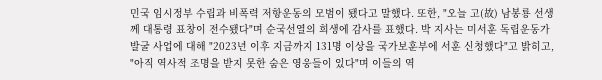민국 임시정부 수립과 비폭력 저항운동의 모범이 됐다고 말했다. 또한, "오늘 고(故) 남봉룡 선생께 대통령 표창이 전수됐다"며 순국선열의 희생에 감사를 표했다. 박 지사는 미서훈 독립운동가 발굴 사업에 대해 "2023년 이후 지금까지 131명 이상을 국가보훈부에 서훈 신청했다"고 밝히고, "아직 역사적 조명을 받지 못한 숨은 영웅들이 있다"며 이들의 역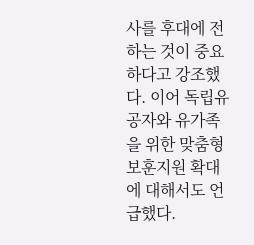사를 후대에 전하는 것이 중요하다고 강조했다. 이어 독립유공자와 유가족을 위한 맞춤형 보훈지원 확대에 대해서도 언급했다.